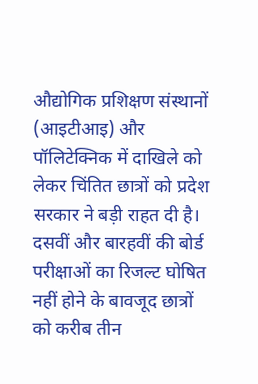औद्योगिक प्रशिक्षण संस्थानों (आइटीआइ) और पॉलिटेक्निक में दाखिले को लेकर चिंतित छात्रों को प्रदेश सरकार ने बड़ी राहत दी है। दसवीं और बारहवीं की बोर्ड परीक्षाओं का रिजल्ट घोषित नहीं होने के बावजूद छात्रों को करीब तीन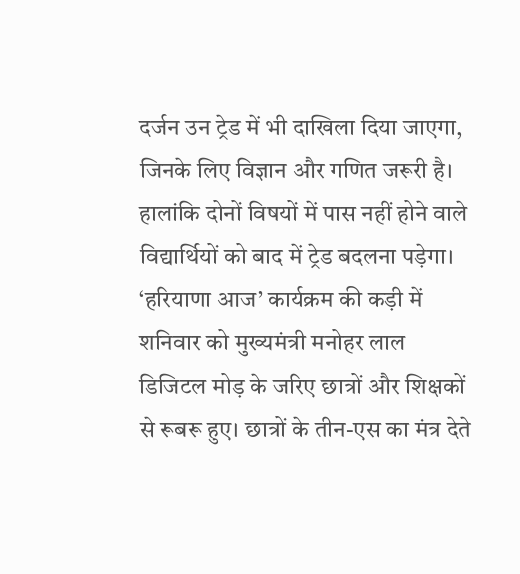दर्जन उन ट्रेड में भी दाखिला दिया जाएगा, जिनके लिए विज्ञान और गणित जरूरी है। हालांकि दोनों विषयों में पास नहीं होने वाले विद्यार्थियों को बाद में ट्रेड बदलना पड़ेगा।
‘हरियाणा आज’ कार्यक्रम की कड़ी में शनिवार को मुख्यमंत्री मनोहर लाल डिजिटल मोड़ के जरिए छात्रों और शिक्षकों से रूबरू हुए। छात्रों के तीन-एस का मंत्र देते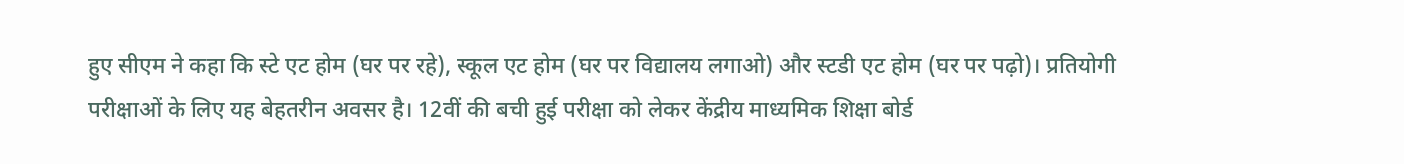हुए सीएम ने कहा कि स्टे एट होम (घर पर रहे), स्कूल एट होम (घर पर विद्यालय लगाओ) और स्टडी एट होम (घर पर पढ़ो)। प्रतियोगी परीक्षाओं के लिए यह बेहतरीन अवसर है। 12वीं की बची हुई परीक्षा को लेकर केंद्रीय माध्यमिक शिक्षा बोर्ड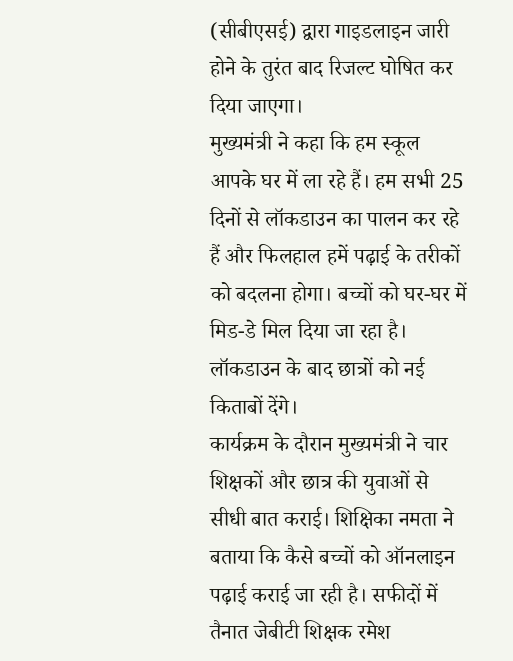(सीबीएसई) द्वारा गाइडलाइन जारी होने के तुरंत बाद रिजल्ट घोषित कर दिया जाएगा।
मुख्यमंत्री ने कहा कि हम स्कूल आपके घर में ला रहे हैं। हम सभी 25 दिनों से लॉकडाउन का पालन कर रहे हैं और फिलहाल हमें पढ़ाई के तरीकों को बदलना होगा। बच्चों को घर-घर में मिड-डे मिल दिया जा रहा है। लॉकडाउन के बाद छात्रों को नई किताबों देंगे।
कार्यक्रम के दौरान मुख्यमंत्री ने चार शिक्षकों और छात्र की युवाओं से सीधी बात कराई। शिक्षिका नमता ने बताया कि कैसे बच्चों को ऑनलाइन पढ़ाई कराई जा रही है। सफीदों में तैनात जेबीटी शिक्षक रमेश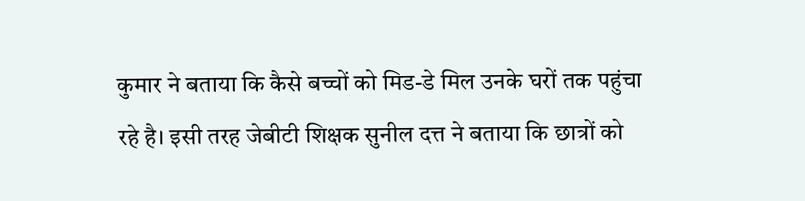कुमार ने बताया कि कैसे बच्चों को मिड-डे मिल उनके घरों तक पहुंचा रहे है। इसी तरह जेबीटी शिक्षक सुनील दत्त ने बताया कि छात्रों को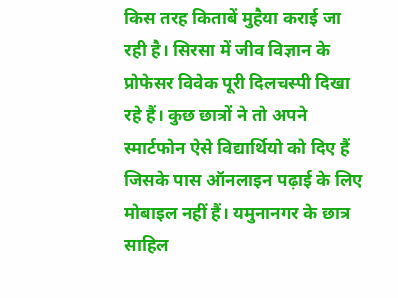किस तरह किताबें मुहैया कराई जा रही है। सिरसा में जीव विज्ञान के प्रोफेसर विवेक पूरी दिलचस्पी दिखा रहे हैं। कुछ छात्रों ने तो अपने स्मार्टफोन ऐसे विद्यार्थियो को दिए हैं जिसके पास ऑनलाइन पढ़ाई के लिए मोबाइल नहीं हैं। यमुनानगर के छात्र साहिल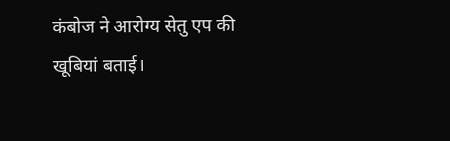कंबोज ने आरोग्य सेतु एप की खूबियां बताई।